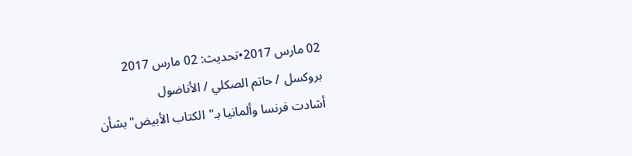02 مارس 2017•تحديث: 02 مارس 2017
بروكسل / حاتم الصكلي / الأناضول
أشادت فرنسا وألمانيا بـ"الكتاب الأبيض" بشأن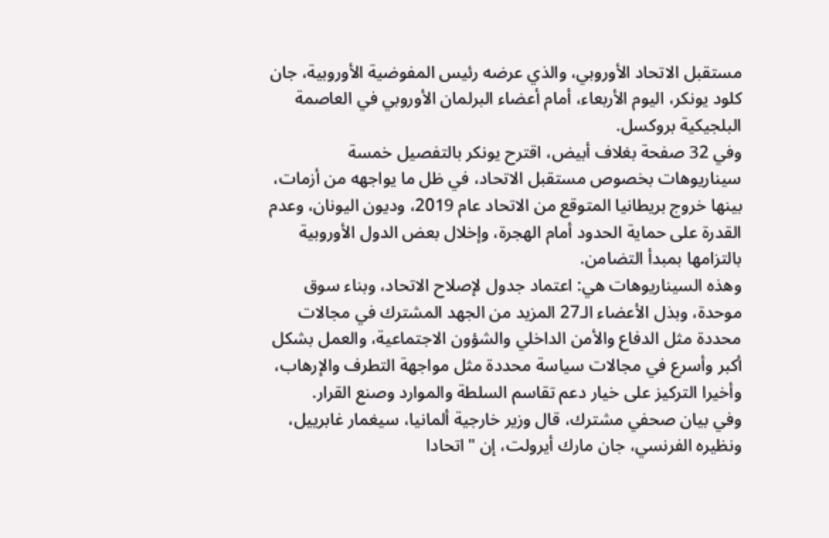مستقبل الاتحاد الأوروبي، والذي عرضه رئيس المفوضية الأوروبية، جان كلود يونكر، اليوم الأربعاء، أمام أعضاء البرلمان الأوروبي في العاصمة البلجيكية بروكسل.
وفي 32 صفحة بغلاف أبيض، اقترح يونكر بالتفصيل خمسة سيناريوهات بخصوص مستقبل الاتحاد، في ظل ما يواجهه من أزمات، بينها خروج بريطانيا المتوقع من الاتحاد عام 2019، وديون اليونان، وعدم القدرة على حماية الحدود أمام الهجرة، وإخلال بعض الدول الأوروبية بالتزامها بمبدأ التضامن.
وهذه السيناريوهات هي: اعتماد جدول لإصلاح الاتحاد، وبناء سوق موحدة، وبذل الأعضاء الـ27 المزيد من الجهد المشترك في مجالات محددة مثل الدفاع والأمن الداخلي والشؤون الاجتماعية، والعمل بشكل أكبر وأسرع في مجالات سياسة محددة مثل مواجهة التطرف والإرهاب، وأخيرا التركيز على خيار دعم تقاسم السلطة والموارد وصنع القرار.
وفي بيان صحفي مشترك، قال وزير خارجية ألمانيا، سيغمار غابرييل، ونظيره الفرنسي، جان مارك أيرولت، إن "اتحادا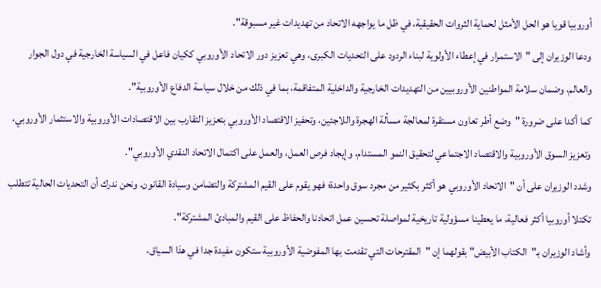أوروبيا قويا هو الحل الأمثل لحماية الثروات الحقيقية، في ظل ما يواجهه الاتحاد من تهديدات غير مسبوقة".
ودعا الوزيران إلى "الاستمرار في إعطاء الأولوية لبناء الردود على التحديات الكبرى، وهي تعزيز دور الاتحاد الأوروبي ككيان فاعل في السياسة الخارجية في دول الجوار والعالم، وضمان سلامة المواطنين الأوروبيين من التهديدات الخارجية والداخلية المتفاقمة، بما في ذلك من خلال سياسة الدفاع الأوروبية".
كما أكدا على ضرورة "وضع أطر تعاون مستقرة لمعالجة مسألة الهجرة واللاجئين، وتحفيز الاقتصاد الأوروبي بتعزيز التقارب بين الاقتصادات الأوروبية والاستثمار الأوروبي، وتعزيز السوق الأوروبية والاقتصاد الاجتماعي لتحقيق النمو المستدام، وإيجاد فرص العمل، والعمل على اكتمال الاتحاد النقدي الأوروبي".
وشدد الوزيران على أن "الاتحاد الأوروبي هو أكثر بكثير من مجرد سوق واحدة؛ فهو يقوم على القيم المشتركة والتضامن وسيادة القانون. ونحن ندرك أن التحديات الحالية تتطلب تكتلا أوروبيا أكثر فعالية، ما يعطينا مسؤولية تاريخية لمواصلة تحسين عمل اتحادنا والحفاظ على القيم والمبادئ المشتركة".
وأشاد الوزيران بـ"الكتاب الأبيض" بقولهما إن "المقترحات التي تقدمت بها المفوضية الأوروبية ستكون مفيدة جدا في هذا السياق،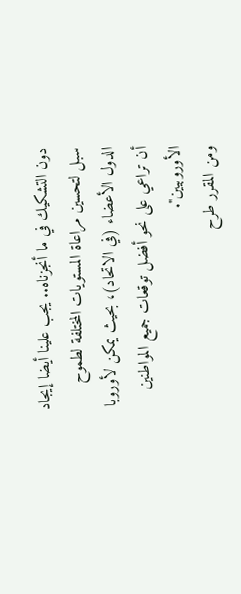دون التشكيك في ما أنجزناه.. يجب علينا أيضا إيجاد سبل لتحسين مراعاة المستويات المختلفة لطموح الدول الأعضاء (في الاتحاد)، بحيث يمكن لأوروبا أن تراعي على نحو أفضل توقعات جميع المواطنين الأوروبيين".
ومن المقرر طرح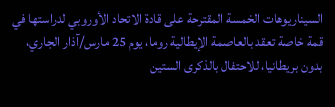السيناريوهات الخمسة المقترحة على قادة الاتحاد الأوروبي لدراستها في قمة خاصة تعقد بالعاصمة الإيطالية روما، يوم 25 مارس/آذار الجاري، بدون بريطانيا، للاحتفال بالذكرى الستين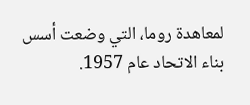لمعاهدة روما، التي وضعت أسس بناء الاتحاد عام 1957.